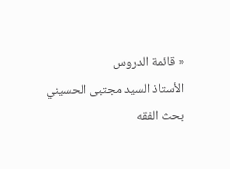« قائمة الدروس
الأستاذ السيد مجتبی الحسيني
بحث الفقه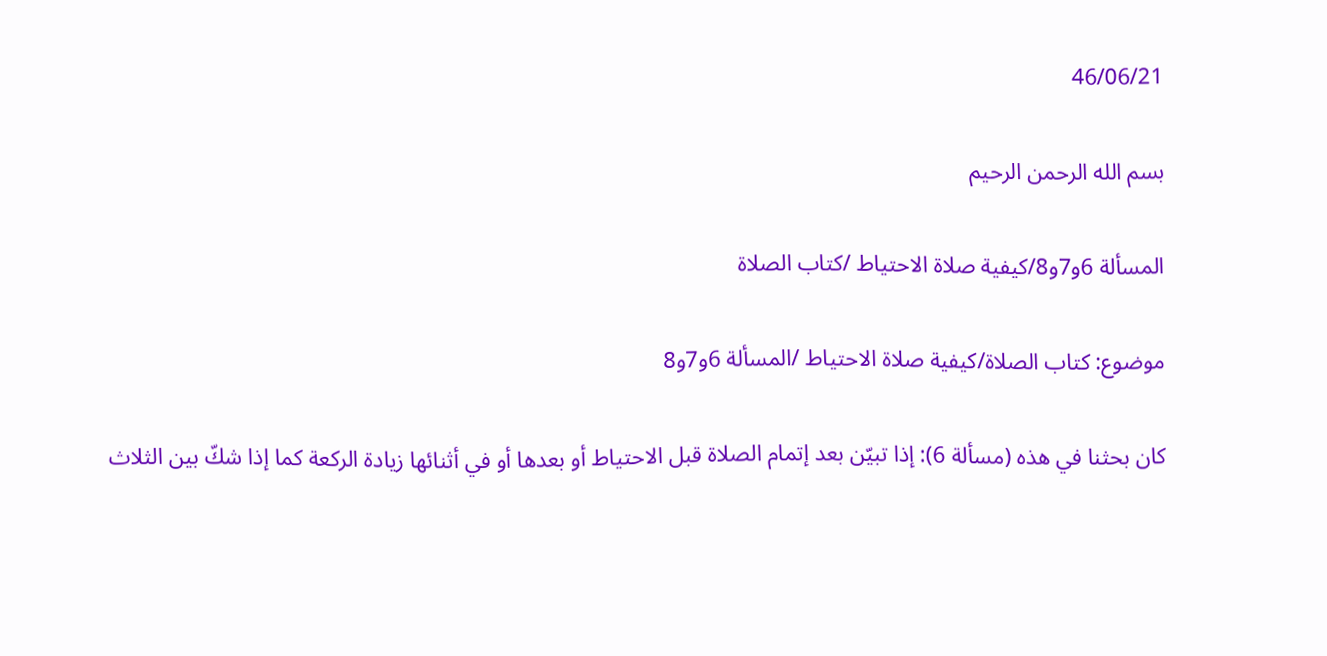46/06/21

بسم الله الرحمن الرحیم

المسألة 6و7و8/كيفية صلاة الاحتياط /كتاب الصلاة

موضوع: كتاب الصلاة/كيفية صلاة الاحتياط /المسألة 6و7و8

كان بحثنا في هذه (مسألة 6): إذا تبيّن بعد إتمام الصلاة قبل الاحتياط أو بعدها أو في أثنائها زيادة الركعة كما إذا شكّ بين الثلاث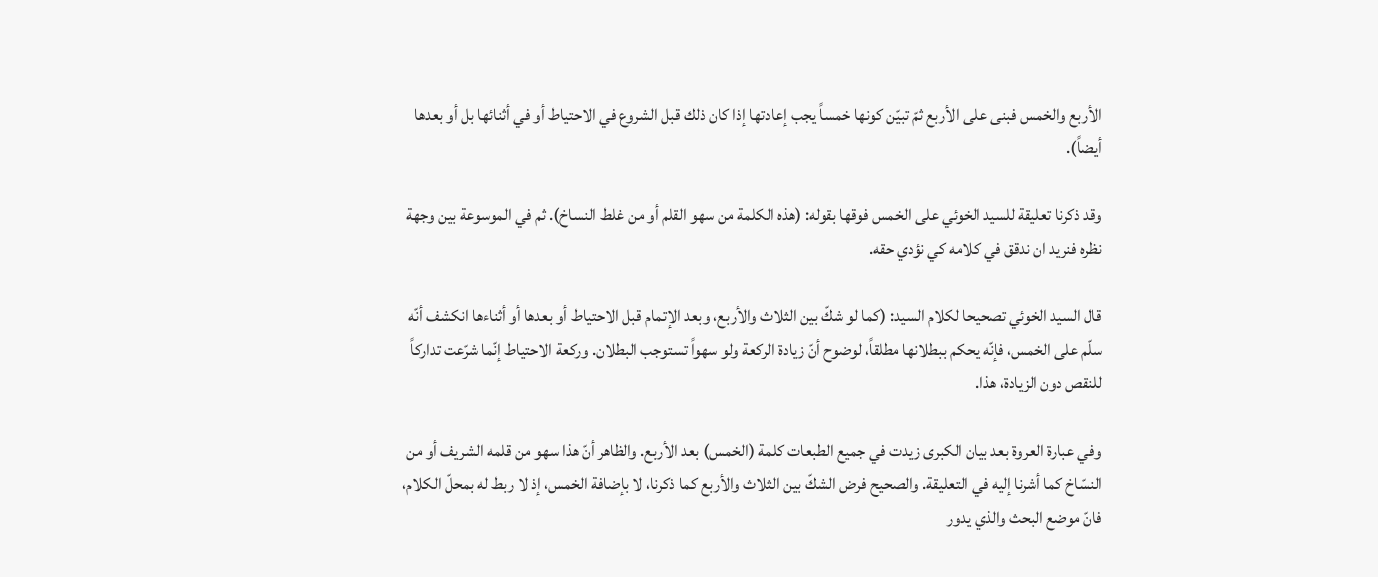الأربع والخمس فبنى على الأربع ثمّ تبيّن كونها خمساً يجب إعادتها إذا كان ذلك قبل الشروع في الاحتياط أو في أثنائها بل أو بعدها أيضاً).

وقد ذكرنا تعليقة للسيد الخوئي على الخمس فوقها بقوله: (هذه الكلمة من سهو القلم أو من غلط النساخ). ثم في الموسوعة بين وجهة نظره فنريد ان ندقق في كلامه كي نؤدي حقه.

قال السيد الخوئي تصحيحا لكلام السيد: (كما لو شكّ بين الثلاث والأربع، وبعد الإتمام قبل الاحتياط أو بعدها أو أثناءها انكشف أنّه سلّم على الخمس، فإنّه يحكم ببطلانها مطلقاً، لوضوح أنّ زيادة الركعة ولو سهواً تستوجب البطلان. وركعة الاحتياط إنّما شرّعت تداركاً‌ للنقص دون الزيادة، هذا.

وفي عبارة العروة بعد بيان الكبرى زيدت في جميع الطبعات كلمة (الخمس) بعد الأربع. والظاهر أنّ هذا سهو من قلمه الشريف أو من النسّاخ كما أشرنا إليه في التعليقة. والصحيح فرض الشكّ بين الثلاث والأربع كما ذكرنا، لا بإضافة الخمس، إذ لا ربط له بمحلّ الكلام، فانّ موضع البحث والذي يدور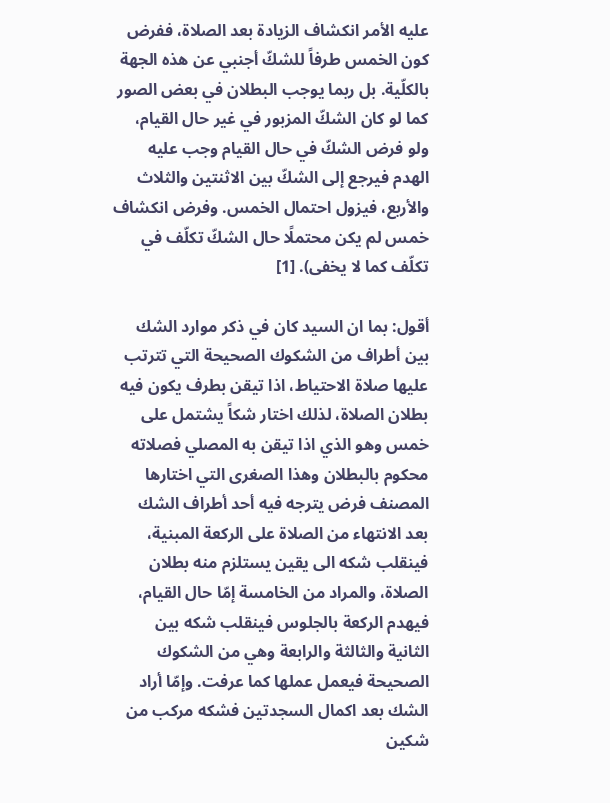عليه الأمر انكشاف الزيادة بعد الصلاة، ففرض كون الخمس طرفاً للشكّ أجنبي عن هذه الجهة بالكلّية. بل ربما يوجب البطلان في بعض الصور كما لو كان الشكّ المزبور في غير حال القيام، ولو فرض الشكّ في حال القيام وجب عليه الهدم فيرجع إلى الشكّ بين الاثنتين والثلاث والأربع، فيزول احتمال الخمس. وفرض انكشاف خمس لم يكن محتملًا حال الشكّ تكلّف في تكلّف كما لا يخفى). [1]

أقول: بما ان السيد كان في ذكر موارد الشك بين أطراف من الشكوك الصحيحة التي تترتب عليها صلاة الاحتياط، اذا تيقن بطرف يكون فيه بطلان الصلاة، لذلك اختار شكاً يشتمل على خمس وهو الذي اذا تيقن به المصلي فصلاته محكوم بالبطلان وهذا الصغرى التي اختارها المصنف فرض يترجه فيه أحد أطراف الشك بعد الانتهاء من الصلاة على الركعة المبنية، فينقلب شكه الى يقين يستلزم منه بطلان الصلاة، والمراد من الخامسة إمّا حال القيام، فيهدم الركعة بالجلوس فينقلب شكه بين الثانية والثالثة والرابعة وهي من الشكوك الصحيحة فيعمل عملها كما عرفت. وإمّا أراد الشك بعد اكمال السجدتين فشكه مركب من شكين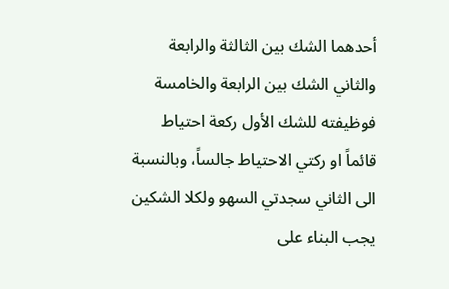أحدهما الشك بين الثالثة والرابعة والثاني الشك بين الرابعة والخامسة فوظيفته للشك الأول ركعة احتياط قائماً او ركتي الاحتياط جالساً، وبالنسبة الى الثاني سجدتي السهو ولكلا الشكين يجب البناء على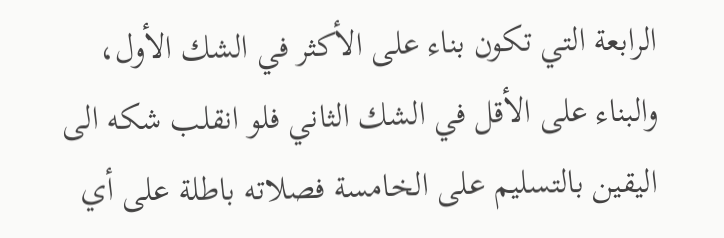الرابعة التي تكون بناء على الأكثر في الشك الأول، والبناء على الأقل في الشك الثاني فلو انقلب شكه الى اليقين بالتسليم على الخامسة فصلاته باطلة على أي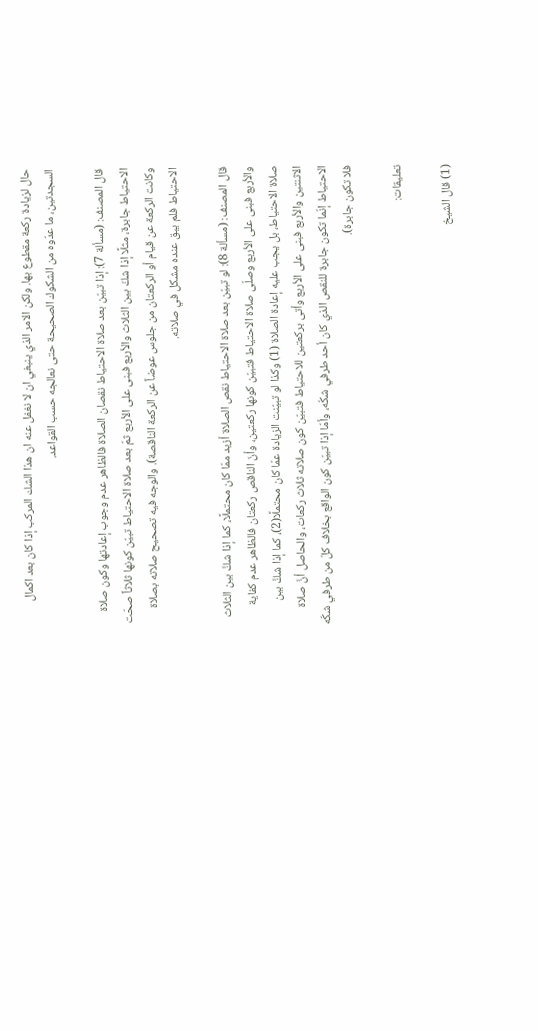حال لزيادة ركعة مقطوع بها. ولكن الامر الذي ينبغي ان لا نغفل عنه ان هذا الشك المركب إذا كان بعد اكمال السجدتين، ما عدّوه من الشكوك الصحيحة حتى نعالجه حسب القواعد.

قال المصنف: (مسألة 7): إذا تبيّن بعد صلاة الاحتياط نقصان الصلاة فالظاهر عدم وجوب إعادتها وكون صلاة الاحتياط جابرة، مثلًا إذا شكّ بين الثلاث والأربع فبنى على الأربع ثمّ بعد صلاة الاحتياط تبيّن كونها ثلاثاً صحّت وكانت الركعة عن قيام أو الركعتان من جلوس عوضاً عن الركعة الناقصة). والوجه فيه تصحيح صلاته بصلاة الاحتياط فلم يبق عنده مشكل في صلاته.

قال المصنف: (مسألة 8): لو تبيّن بعد صلاة الاحتياط نقص الصلاة أزيد ممّا كان محتملًا، كما إذا شكَّ بين الثلاث والأربع فبنى على الأربع وصلّى صلاة الاحتياط فتبيّن كونها ركعتين، وأنّ الناقص ركعتان فالظاهر عدم كفاية صلاة الاحتياط، بل يجب عليه إعادة الصلاة (1) وكذا لو تبيّنت الزيادة‌ عمّا كان محتملًا(2)، كما إذا شكَّ بين الاثنتين والأربع فبنى على الأربع وأتى بركعتين للاحتياط فتبيّن كون صلاته ثلاث ركعات، والحاصل ‌أنَّ صلاة الاحتياط إنّما تكون جابرة للنقص الذي كان أحد طرفي شكّه، وأمّا إذا تبيّن كون الواقع بخلاف كلّ من طرفي شكّه فلا تكون جابرة).

تعليقات:

(1) قال الشيخ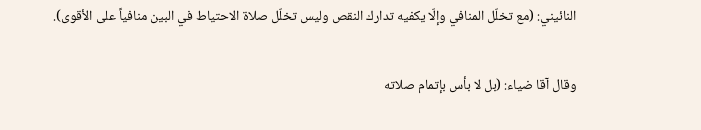النائيني: (مع تخلّل المنافي وإلّا يكفيه تدارك النقص وليس تخلّل صلاة الاحتياط في البين منافياً على الأقوى).

وقال آقا ضياء: (بل لا بأس بإتمام صلاته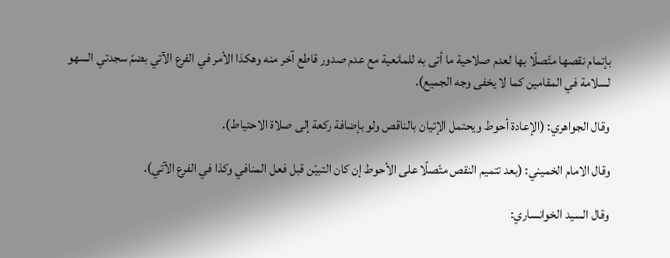بإتمام نقصها متّصلًا بها لعدم صلاحية ما أتى به للمانعية مع عدم صدور قاطع آخر منه وهكذا الأمر في الفرع الآتي بضمّ سجدتي السهو لسلامة في المقامين كما لا يخفى وجه الجميع).

وقال الجواهري: (الإعادة أحوط ويحتمل الإتيان بالناقص ولو بإضافة ركعة إلى صلاة الاحتياط).

وقال الامام الخميني: (بعد تتميم النقص متّصلًا على الأحوط إن كان التبيّن قبل فعل المنافي وكذا في الفرع الآتي).

وقال السيد الخوانساري: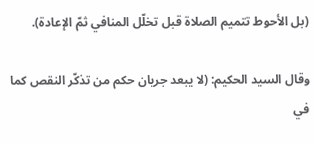(بل الأحوط تتميم الصلاة قبل تخلّل المنافي ثمّ الإعادة).

وقال السيد الحكيم: (لا يبعد جريان حكم من تذكّر النقص كما في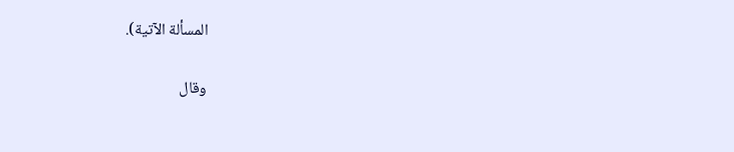المسألة الآتية).

وقال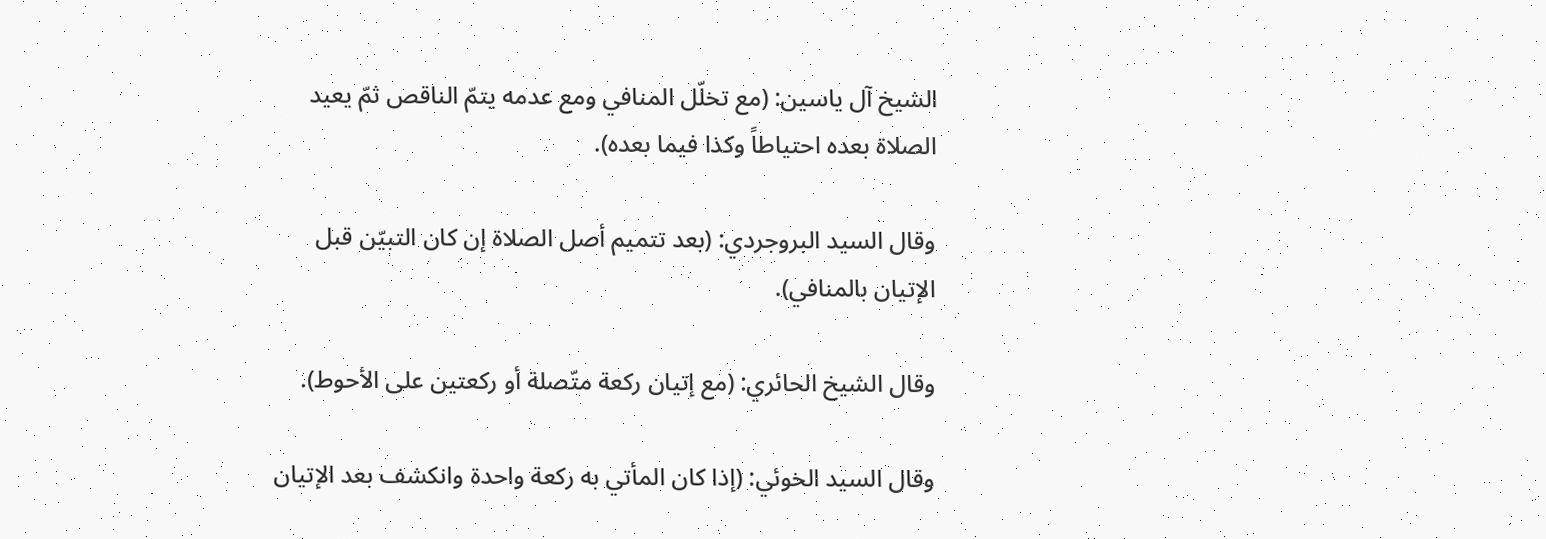الشيخ آل ياسين: (مع تخلّل المنافي ومع عدمه يتمّ الناقص ثمّ يعيد الصلاة بعده احتياطاً وكذا فيما بعده).

وقال السيد البروجردي: (بعد تتميم أصل الصلاة إن كان التبيّن قبل الإتيان بالمنافي).

وقال الشيخ الحائري: (مع إتيان ركعة متّصلة أو ركعتين على الأحوط).

وقال السيد الخوئي: (إذا كان المأتي به ركعة واحدة وانكشف بعد الإتيان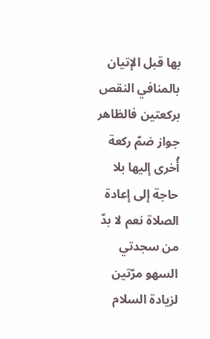بها قبل الإتيان بالمنافي النقص بركعتين فالظاهر جواز ضمّ ركعة أُخرى إليها بلا حاجة إلى إعادة الصلاة نعم لا بدّ من سجدتي السهو مرّتين لزيادة السلام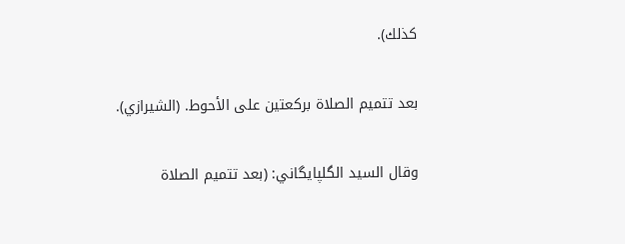كذلك).

بعد تتميم الصلاة بركعتين على الأحوط. (الشيرازي).

وقال السيد الگلپايگاني: (بعد تتميم الصلاة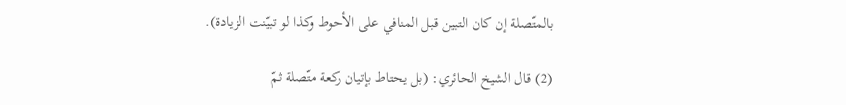بالمتّصلة إن كان التبين قبل المنافي على الأحوط وكذا لو تبيّنت الزيادة).

(2) قال الشيخ الحائري: (بل يحتاط بإتيان ركعة متّصلة ثمّ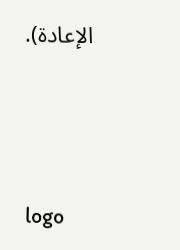الإعادة).




logo